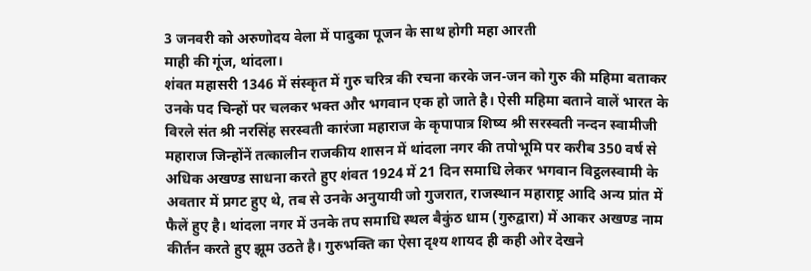3 जनवरी को अरुणोदय वेला में पादुका पूजन के साथ होगी महा आरती
माही की गूंज, थांदला।
शंवत महासरी 1346 में संस्कृत में गुरु चरित्र की रचना करके जन-जन को गुरु की महिमा बताकर उनके पद चिन्हों पर चलकर भक्त और भगवान एक हो जाते है। ऐसी महिमा बताने वालें भारत के विरले संत श्री नरसिंह सरस्वती कारंजा महाराज के कृपापात्र शिष्य श्री सरस्वती नन्दन स्वामीजी महाराज जिन्होंनें तत्कालीन राजकीय शासन में थांदला नगर की तपोभूमि पर करीब 350 वर्ष से अधिक अखण्ड साधना करते हुए शंवत 1924 में 21 दिन समाधि लेकर भगवान विट्ठलस्वामी के अवतार में प्रगट हुए थे, तब से उनके अनुयायी जो गुजरात, राजस्थान महाराष्ट्र आदि अन्य प्रांत में फैलें हुए है। थांदला नगर में उनके तप समाधि स्थल बैकुंठ धाम (गुरुद्वारा) में आकर अखण्ड नाम कीर्तन करते हुए झूम उठते है। गुरुभक्ति का ऐसा दृश्य शायद ही कही ओर देखने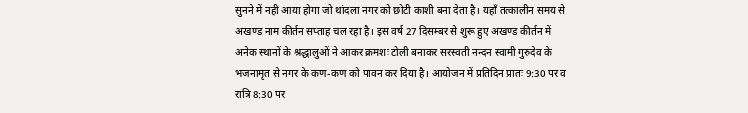सुनने में नही आया होगा जो थांदला नगर को छोटी काशी बना देता है। यहाँ तत्कालीन समय से अखण्ड नाम कीर्तन सप्ताह चल रहा है। इस वर्ष 27 दिसम्बर से शुरू हुए अखण्ड कीर्तन में अनेक स्थानों के श्रद्धालुओं ने आकर क्रमशः टोली बनाकर सरस्वती नन्दन स्वामी गुरुदेव के भजनामृत से नगर के कण-कण को पावन कर दिया है। आयोजन में प्रतिदिन प्रातः 9:30 पर व रात्रि 8:30 पर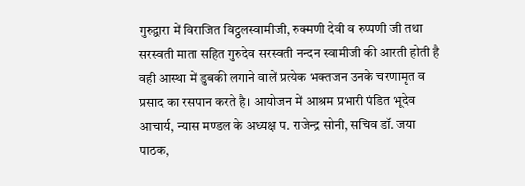गुरुद्वारा में विराजित विट्ठलस्वामीजी, रुक्मणी देवी व रुप्पणी जी तथा सरस्वती माता सहित गुरुदेव सरस्वती नन्दन स्वामीजी की आरती होती है वही आस्था में डुबकी लगाने वालें प्रत्येक भक्तजन उनके चरणामृत व प्रसाद का रसपान करते है। आयोजन में आश्रम प्रभारी पंडित भूदेव आचार्य, न्यास मण्डल के अध्यक्ष प. राजेन्द्र सोनी, सचिव डॉ. जया पाठक,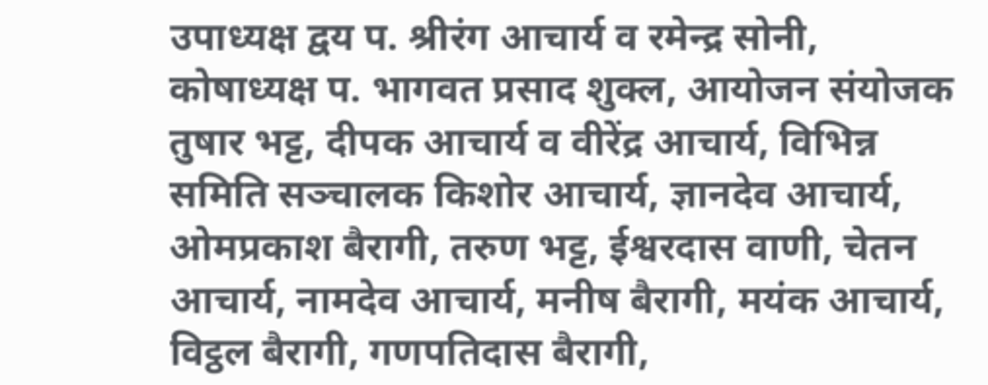उपाध्यक्ष द्वय प. श्रीरंग आचार्य व रमेन्द्र सोनी, कोषाध्यक्ष प. भागवत प्रसाद शुक्ल, आयोजन संयोजक तुषार भट्ट, दीपक आचार्य व वीरेंद्र आचार्य, विभिन्न समिति सञ्चालक किशोर आचार्य, ज्ञानदेव आचार्य, ओमप्रकाश बैरागी, तरुण भट्ट, ईश्वरदास वाणी, चेतन आचार्य, नामदेव आचार्य, मनीष बैरागी, मयंक आचार्य, विट्ठल बैरागी, गणपतिदास बैरागी,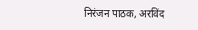निरंजन पाठक, अरविंद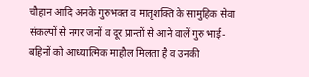चौहान आदि अनके गुरुभक्त व मातृशक्ति के सामुहिक सेवा संकल्पों से नगर जनों व दूर प्रान्तों से आने वालें गुरु भाई-बहिनों को आध्यात्मिक माहौल मिलता है व उनकी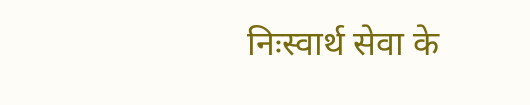निःस्वार्थ सेवा के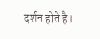दर्शन होते है।